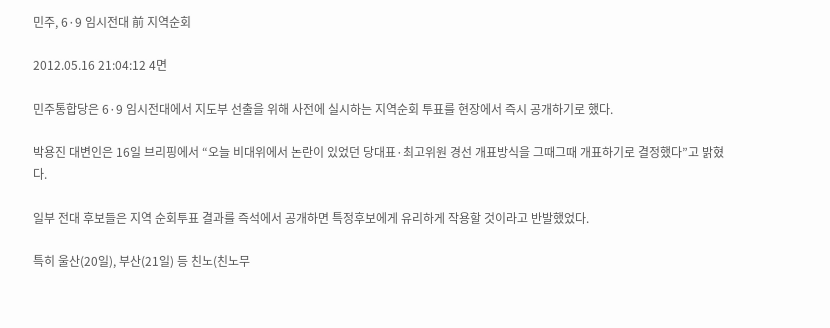민주, 6·9 임시전대 前 지역순회

2012.05.16 21:04:12 4면

민주통합당은 6·9 임시전대에서 지도부 선출을 위해 사전에 실시하는 지역순회 투표를 현장에서 즉시 공개하기로 했다.

박용진 대변인은 16일 브리핑에서 “오늘 비대위에서 논란이 있었던 당대표·최고위원 경선 개표방식을 그때그때 개표하기로 결정했다”고 밝혔다.

일부 전대 후보들은 지역 순회투표 결과를 즉석에서 공개하면 특정후보에게 유리하게 작용할 것이라고 반발했었다.

특히 울산(20일), 부산(21일) 등 친노(친노무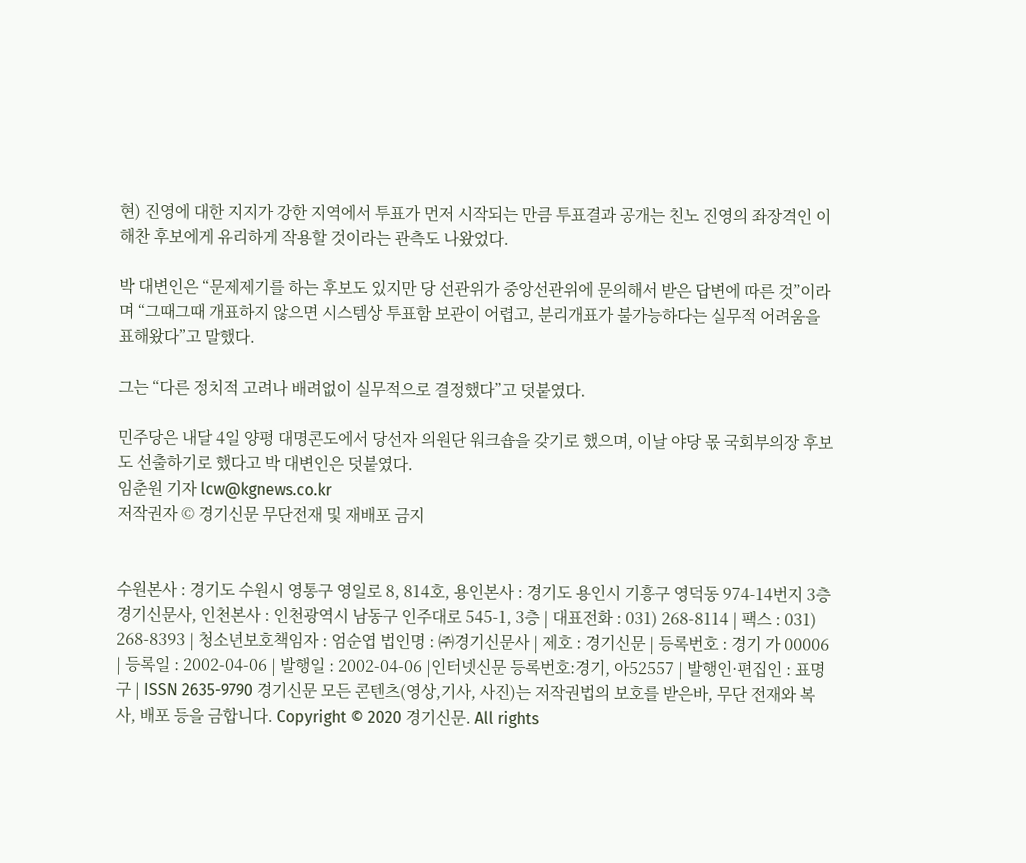현) 진영에 대한 지지가 강한 지역에서 투표가 먼저 시작되는 만큼 투표결과 공개는 친노 진영의 좌장격인 이해찬 후보에게 유리하게 작용할 것이라는 관측도 나왔었다.

박 대변인은 “문제제기를 하는 후보도 있지만 당 선관위가 중앙선관위에 문의해서 받은 답변에 따른 것”이라며 “그때그때 개표하지 않으면 시스템상 투표함 보관이 어렵고, 분리개표가 불가능하다는 실무적 어려움을 표해왔다”고 말했다.

그는 “다른 정치적 고려나 배려없이 실무적으로 결정했다”고 덧붙였다.

민주당은 내달 4일 양평 대명콘도에서 당선자 의원단 워크숍을 갖기로 했으며, 이날 야당 몫 국회부의장 후보도 선출하기로 했다고 박 대변인은 덧붙였다.
임춘원 기자 lcw@kgnews.co.kr
저작권자 © 경기신문 무단전재 및 재배포 금지


수원본사 : 경기도 수원시 영통구 영일로 8, 814호, 용인본사 : 경기도 용인시 기흥구 영덕동 974-14번지 3층 경기신문사, 인천본사 : 인천광역시 남동구 인주대로 545-1, 3층 | 대표전화 : 031) 268-8114 | 팩스 : 031) 268-8393 | 청소년보호책임자 : 엄순엽 법인명 : ㈜경기신문사 | 제호 : 경기신문 | 등록번호 : 경기 가 00006 | 등록일 : 2002-04-06 | 발행일 : 2002-04-06 |인터넷신문 등록번호:경기, 아52557 | 발행인·편집인 : 표명구 | ISSN 2635-9790 경기신문 모든 콘텐츠(영상,기사, 사진)는 저작권법의 보호를 받은바, 무단 전재와 복사, 배포 등을 금합니다. Copyright © 2020 경기신문. All rights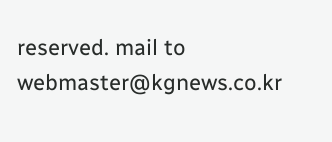reserved. mail to webmaster@kgnews.co.kr